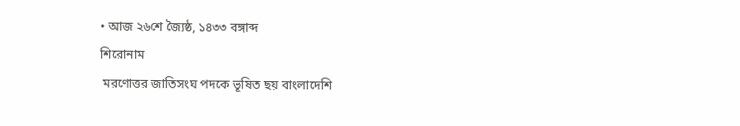• আজ ২৬শে জ্যৈষ্ঠ, ১৪৩৩ বঙ্গাব্দ
শিরোনাম
 মরণোত্তর জাতিসংঘ পদকে ভূষিত ছয় বাংলাদেশি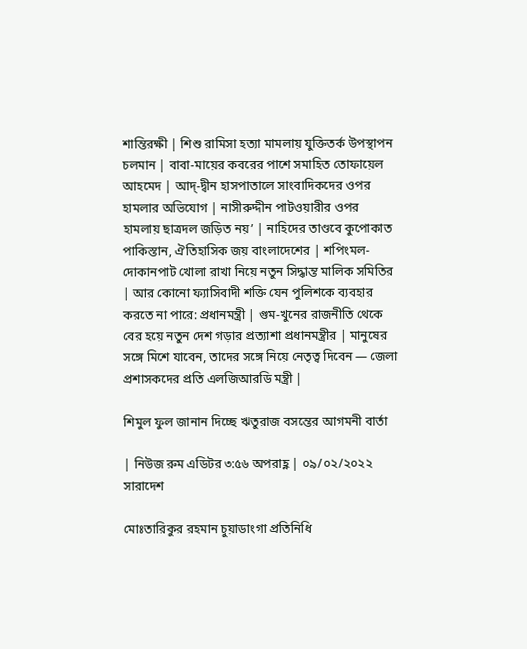শান্তিরক্ষী | শিশু রামিসা হত্যা মামলায় যুক্তিতর্ক উপস্থাপন চলমান | বাবা-মায়ের কবরের পাশে সমাহিত তোফায়েল আহমেদ | আদ্-দ্বীন হাসপাতালে সাংবাদিকদের ওপর হামলার অভিযোগ | নাসীরুদ্দীন পাটওয়ারীর ওপর হামলায় ছাত্রদল জড়িত নয়’ | নাহিদের তাণ্ডবে কুপোকাত পাকিস্তান, ঐতিহাসিক জয় বাংলাদেশের | শপিংমল-দোকানপাট খোলা রাখা নিয়ে নতুন সিদ্ধান্ত মালিক সমিতির | আর কোনো ফ্যাসিবাদী শক্তি যেন পুলিশকে ব্যবহার করতে না পারে: প্রধানমন্ত্রী | গুম-খুনের রাজনীতি থেকে বের হয়ে নতুন দেশ গড়ার প্রত্যাশা প্রধানমন্ত্রীর | মানুষের সঙ্গে মিশে যাবেন, তাদের সঙ্গে নিয়ে নেতৃত্ব দিবেন — জেলা প্রশাসকদের প্রতি এলজিআরডি মন্ত্রী |

শিমুল ফুল জানান দিচ্ছে ঋতুরাজ বসন্তের আগমনী বার্তা

| নিউজ রুম এডিটর ৩:৫৬ অপরাহ্ণ | ০৯/০২/২০২২ সারাদেশ

মোঃতারিকুর রহমান চুয়াডাংগা প্রতিনিধি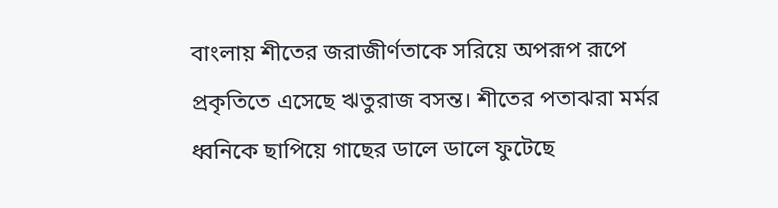বাংলায় শীতের জরাজীর্ণতাকে সরিয়ে অপরূপ রূপে প্রকৃতিতে এসেছে ঋতুরাজ বসন্ত। শীতের পতাঝরা মর্মর ধ্বনিকে ছাপিয়ে গাছের ডালে ডালে ফুটেছে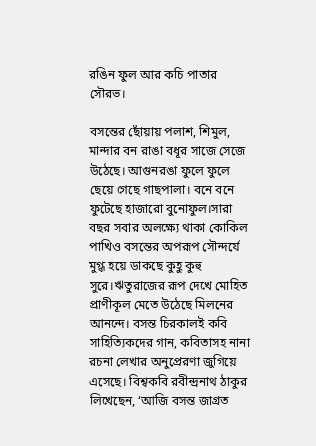রঙিন ফুল আর কচি পাতার সৌরভ।

বসন্তের ছোঁয়ায় পলাশ, শিম‍ুল, মান্দার বন রাঙা বধূর সাজে সেজে উঠেছে। আগুনরঙা ফুলে ফুলে ছেয়ে গেছে গাছপালা। বনে বনে ফুটেছে হাজারো বুনোফুল।সারা বছর সবার অলক্ষ্যে থাকা কোকিল পাখিও বসন্তের অপরূপ সৌন্দর্যে মুগ্ধ হয়ে ডাকছে কুহ‍ু কুহু সুরে।ঋতুরাজের রূপ দেখে মোহিত প্রাণীকূল মেতে উঠেছে মিলনের আনন্দে। বসন্ত চিরকালই কবি সাহিত্যিকদের গান, কবিতাসহ নানা রচনা লেখার অনুপ্রেরণা জুগিয়ে এসেছে। বিশ্বকবি রবীন্দ্রনাথ ঠাকুর লিখেছেন, ‘আজি বসন্ত জাগ্রত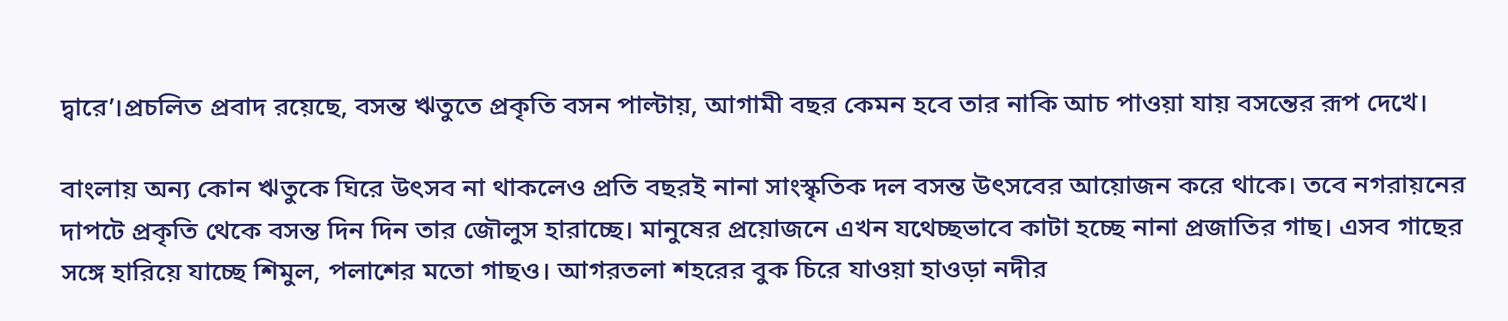দ্বারে’।প্রচলিত প্রবাদ রয়েছে, বসন্ত ঋতুতে প্রকৃতি বসন পাল্টায়, আগামী বছর কেমন হবে তার নাকি আচ পাওয়া যায় বসন্তের রূপ দেখে।

বাংলায় অন্য কোন ঋতুকে ঘিরে উৎসব না থাকলেও প্রতি বছরই নানা সাংস্কৃতিক দল বসন্ত উৎসবের আয়োজন করে থাকে। তবে নগরায়নের দাপটে প্রকৃতি থেকে বসন্ত দিন দিন তার জৌলুস হারাচ্ছে। মানুষের প্রয়োজনে এখন যথেচ্ছভাবে কাটা হচ্ছে নানা প্রজাতির গাছ। এসব গাছের সঙ্গে হারিয়ে যাচ্ছে শিমুল, পলাশের মতো গাছও। আগরতলা শহরের বুক চিরে যাওয়া হাওড়া নদীর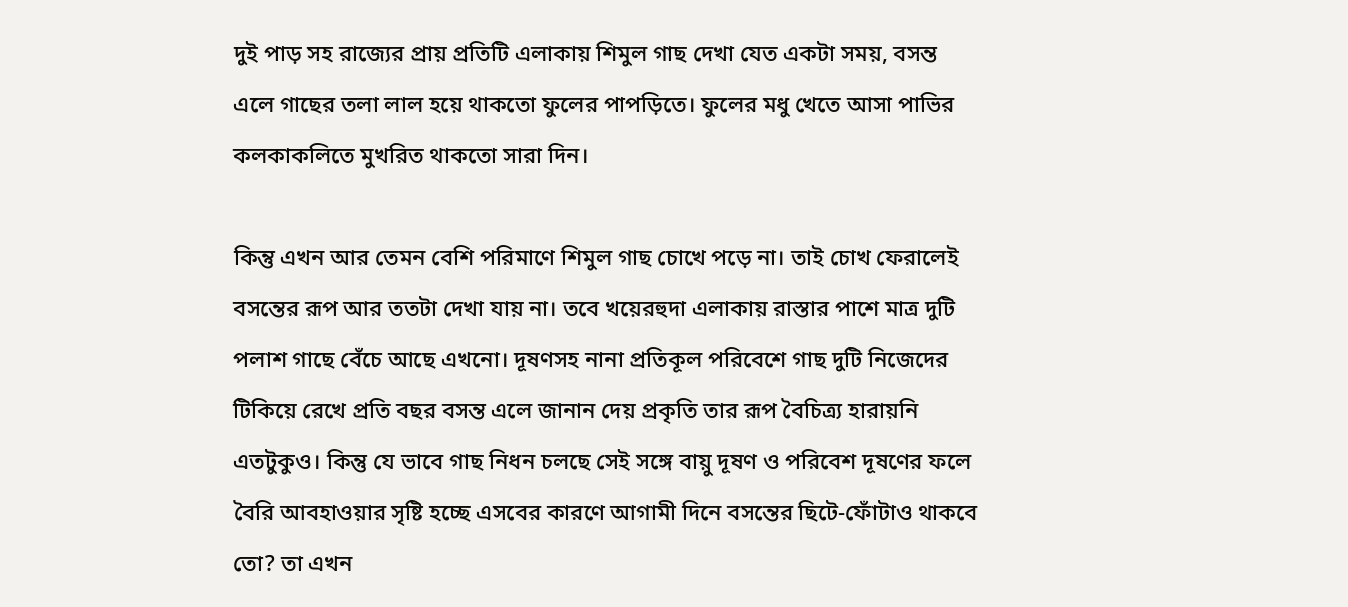দুই পাড় সহ রাজ্যের প্রায় প্রতিটি এলাকায় শিমুল গাছ দেখা যেত একটা সময়, বসন্ত এলে গাছের তলা লাল হয়ে থাকতো ফুলের পাপড়িতে। ফুলের মধু খেতে আসা পাভির কলকাকলিতে মুখরিত থাকতো সারা দিন।

কিন্তু এখন আর তেমন বেশি পরিমাণে শিমুল গাছ চোখে পড়ে না। তাই চোখ ফেরালেই বসন্তের রূপ আর ততটা দেখা যায় না। তবে খয়েরহুদা এলাকায় রাস্তার পাশে মাত্র দুটি পলাশ গাছে বেঁচে আছে এখনো। দূষণসহ নানা প্রতিকূল পরিবেশে গাছ দুটি নিজেদের টিকিয়ে রেখে প্রতি বছর বসন্ত এলে জানান দেয় প্রকৃতি তার রূপ বৈচিত্র্য হারায়নি এতটুকুও। কিন্তু যে ভাবে গাছ নিধন চলছে সেই সঙ্গে বায়ু দূষণ ও পরিবেশ দূষণের ফলে বৈরি আবহাওয়ার সৃষ্টি হচ্ছে এসবের কারণে আগামী দিনে বসন্তের ছিটে-ফোঁটাও থাকবে তো? তা এখন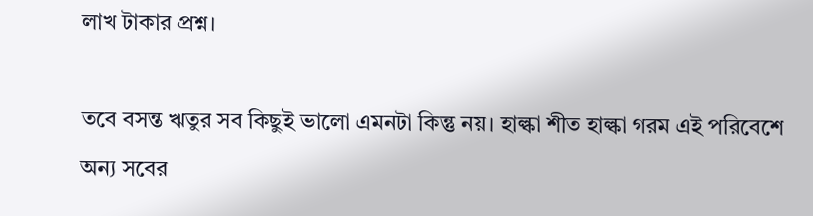লাখ টাকার প্রশ্ন।

তবে বসন্ত ঋতুর সব কিছুই ভালো এমনটা কিন্তু নয়। হাল্কা শীত হাল্কা গরম এই পরিবেশে অন্য সবের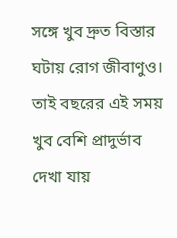সঙ্গে খুব দ্রুত বিস্তার ঘটায় রোগ জীবাণুও। তাই বছরের এই সময় খুব বেশি প্রাদুর্ভাব দেখা যায়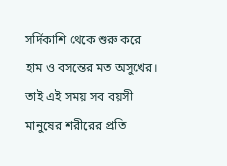সর্দিকাশি থেকে শুরু করে হাম ও বসন্তের মত অসুখের। তাই এই সময় সব বয়সী মানুষের শরীরের প্রতি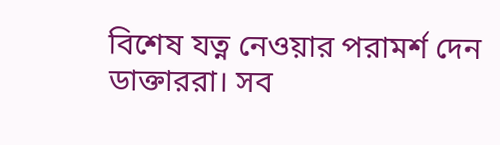বিশেষ যত্ন নেওয়ার পরামর্শ দেন ডাক্তাররা। সব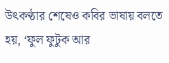উৎকণ্ঠার শেষেও কবির ভাষায় বলতে হয়, ‘ফুল ফুটুক আর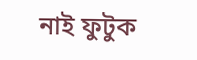নাই ফুটুক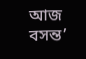আজ বসন্ত’